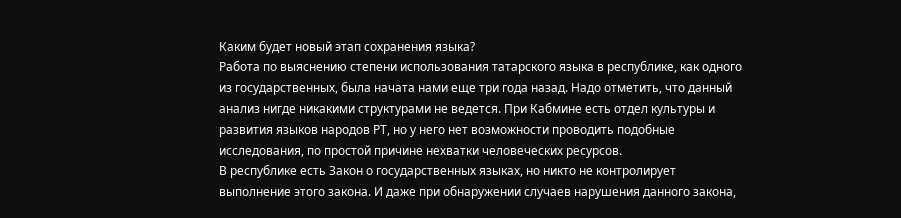Каким будет новый этап сохранения языка?
Работа по выяснению степени использования татарского языка в республике, как одного из государственных, была начата нами еще три года назад. Надо отметить, что данный анализ нигде никакими структурами не ведется. При Кабмине есть отдел культуры и развития языков народов РТ, но у него нет возможности проводить подобные исследования, по простой причине нехватки человеческих ресурсов.
В республике есть Закон о государственных языках, но никто не контролирует выполнение этого закона. И даже при обнаружении случаев нарушения данного закона,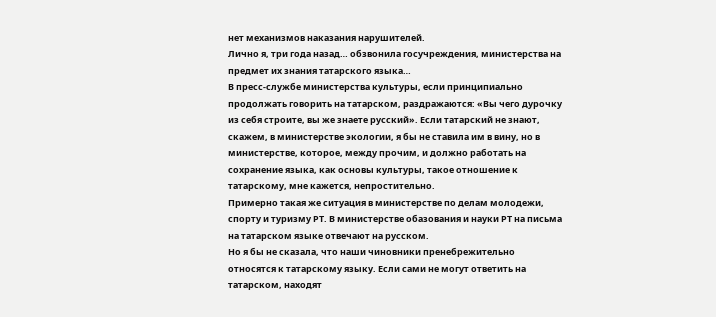нет механизмов наказания нарушителей.
Лично я, три года назад… обзвонила госучреждения, министерства на предмет их знания татарского языка…
В пресс-службе министерства культуры, если принципиально продолжать говорить на татарском, раздражаются: «Вы чего дурочку из себя строите, вы же знаете русский». Если татарский не знают, скажем, в министерстве экологии, я бы не ставила им в вину, но в министерстве, которое, между прочим, и должно работать на сохранение языка, как основы культуры, такое отношение к татарскому, мне кажется, непростительно.
Примерно такая же ситуация в министерстве по делам молодежи, спорту и туризму РТ. В министерстве обазования и науки РТ на письма на татарском языке отвечают на русском.
Но я бы не сказала, что наши чиновники пренебрежительно относятся к татарскому языку. Если сами не могут ответить на татарском, находят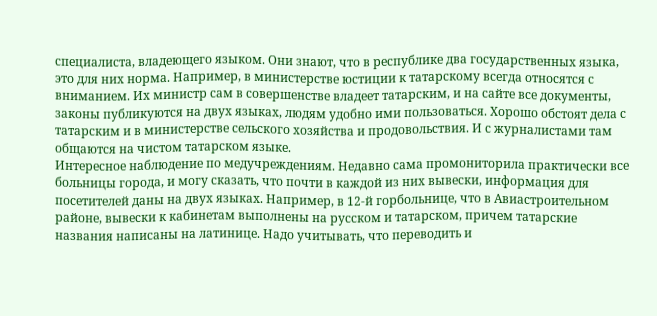специалиста, владеющего языком. Они знают, что в республике два государственных языка, это для них норма. Например, в министерстве юстиции к татарскому всегда относятся с вниманием. Их министр сам в совершенстве владеет татарским, и на сайте все документы, законы публикуются на двух языках, людям удобно ими пользоваться. Хорошо обстоят дела с татарским и в министерстве сельского хозяйства и продовольствия. И с журналистами там общаются на чистом татарском языке.
Интересное наблюдение по медучреждениям. Недавно сама промониторила практически все больницы города, и могу сказать, что почти в каждой из них вывески, информация для посетителей даны на двух языках. Например, в 12-й горбольнице, что в Авиастроительном районе, вывески к кабинетам выполнены на русском и татарском, причем татарские названия написаны на латинице. Надо учитывать, что переводить и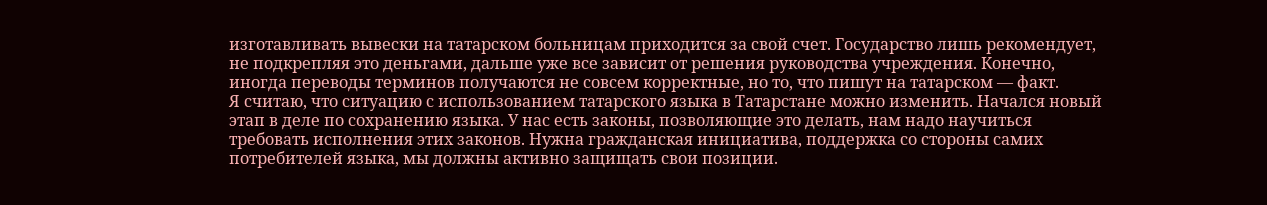изготавливать вывески на татарском больницам приходится за свой счет. Государство лишь рекомендует, не подкрепляя это деньгами, дальше уже все зависит от решения руководства учреждения. Конечно, иногда переводы терминов получаются не совсем корректные, но то, что пишут на татарском — факт.
Я считаю, что ситуацию с использованием татарского языка в Татарстане можно изменить. Начался новый этап в деле по сохранению языка. У нас есть законы, позволяющие это делать, нам надо научиться требовать исполнения этих законов. Нужна гражданская инициатива, поддержка со стороны самих потребителей языка, мы должны активно защищать свои позиции.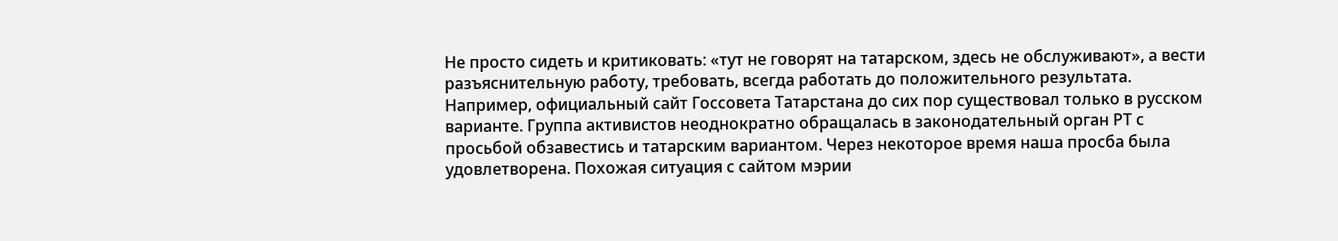Не просто сидеть и критиковать: «тут не говорят на татарском, здесь не обслуживают», а вести разъяснительную работу, требовать, всегда работать до положительного результата. Например, официальный сайт Госсовета Татарстана до сих пор существовал только в русском варианте. Группа активистов неоднократно обращалась в законодательный орган РТ с просьбой обзавестись и татарским вариантом. Через некоторое время наша просба была удовлетворена. Похожая ситуация с сайтом мэрии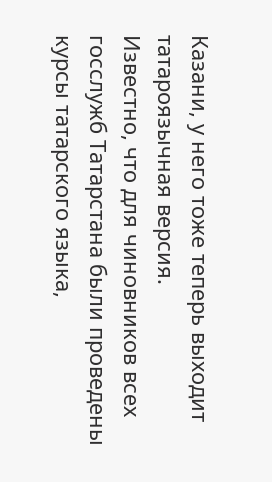Казани, у него тоже теперь выходит татароязычная версия.
Известно, что для чиновников всех госслужб Татарстана были проведены курсы татарского языка,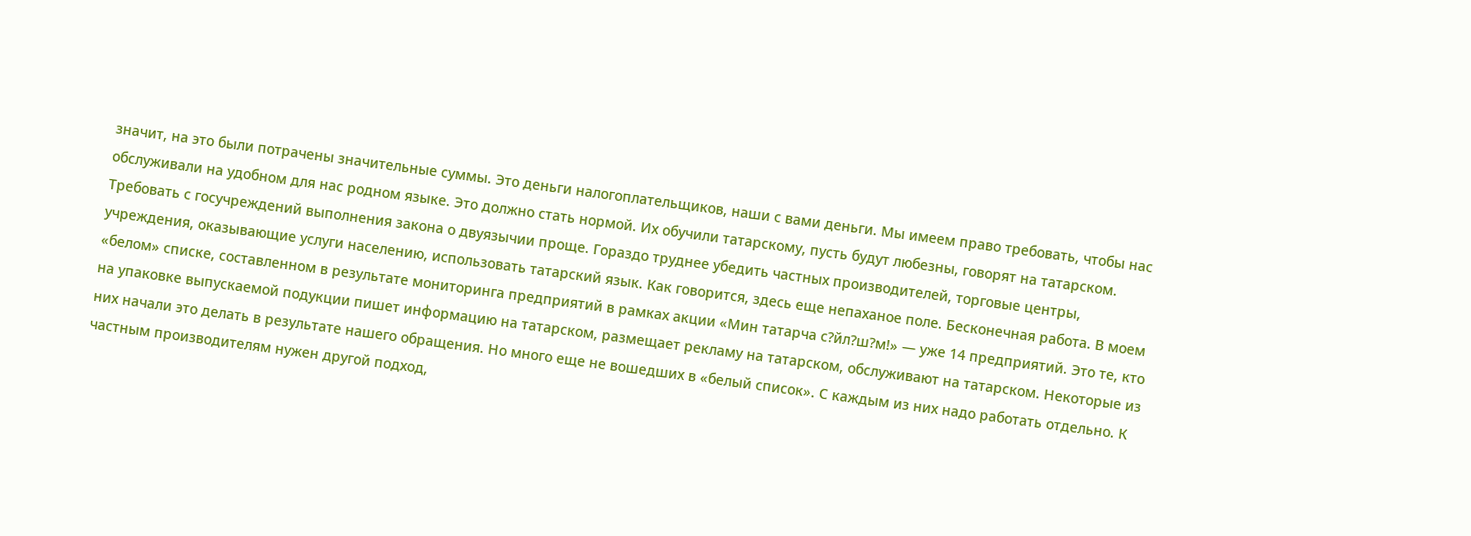значит, на это были потрачены значительные суммы. Это деньги налогоплательщиков, наши с вами деньги. Мы имеем право требовать, чтобы нас обслуживали на удобном для нас родном языке. Это должно стать нормой. Их обучили татарскому, пусть будут любезны, говорят на татарском.
Требовать с госучреждений выполнения закона о двуязычии проще. Гораздо труднее убедить частных производителей, торговые центры, учреждения, оказывающие услуги населению, использовать татарский язык. Как говорится, здесь еще непаханое поле. Бесконечная работа. В моем «белом» списке, составленном в результате мониторинга предприятий в рамках акции «Мин татарча с?йл?ш?м!» — уже 14 предприятий. Это те, кто на упаковке выпускаемой подукции пишет информацию на татарском, размещает рекламу на татарском, обслуживают на татарском. Некоторые из них начали это делать в результате нашего обращения. Но много еще не вошедших в «белый список». С каждым из них надо работать отдельно. К частным производителям нужен другой подход,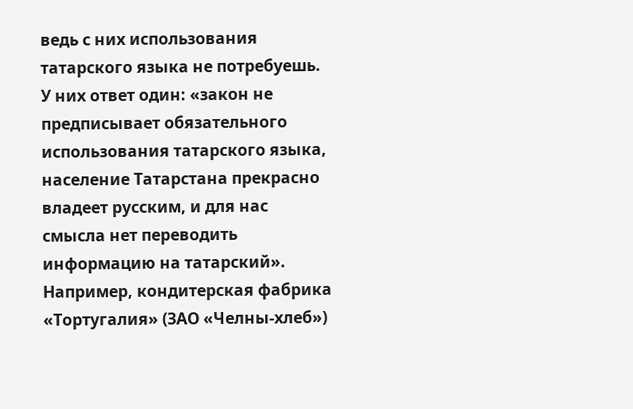ведь с них использования татарского языка не потребуешь. У них ответ один: «закон не предписывает обязательного использования татарского языка, население Татарстана прекрасно владеет русским, и для нас смысла нет переводить информацию на татарский».
Например, кондитерская фабрика «Тортугалия» (ЗАО «Челны-хлеб»)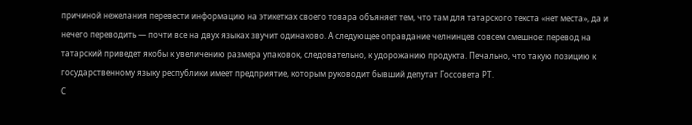причиной нежелания перевести информацию на этикетках своего товара объяняет тем, что там для татарского текста «нет места», да и нечего переводить — почти все на двух языках звучит одинаково. А следующее оправдание челнинцев совсем смешное: перевод на татарский приведет якобы к увеличению размера упаковок, следовательно, к удорожанию продукта. Печально, что такую позицию к государственному языку республики имеет предприятие, которым руководит бывший депутат Госсовета РТ.
С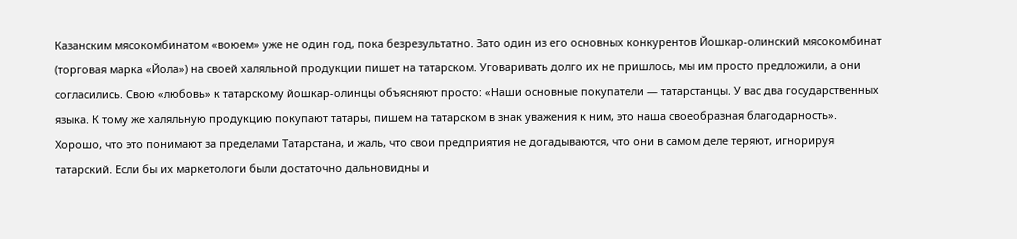Казанским мясокомбинатом «воюем» уже не один год, пока безрезультатно. Зато один из его основных конкурентов Йошкар-олинский мясокомбинат (торговая марка «Йола») на своей халяльной продукции пишет на татарском. Уговаривать долго их не пришлось, мы им просто предложили, а они согласились. Свою «любовь» к татарскому йошкар-олинцы объясняют просто: «Наши основные покупатели — татарстанцы. У вас два государственных языка. К тому же халяльную продукцию покупают татары, пишем на татарском в знак уважения к ним, это наша своеобразная благодарность».
Хорошо, что это понимают за пределами Татарстана, и жаль, что свои предприятия не догадываются, что они в самом деле теряют, игнорируя татарский. Если бы их маркетологи были достаточно дальновидны и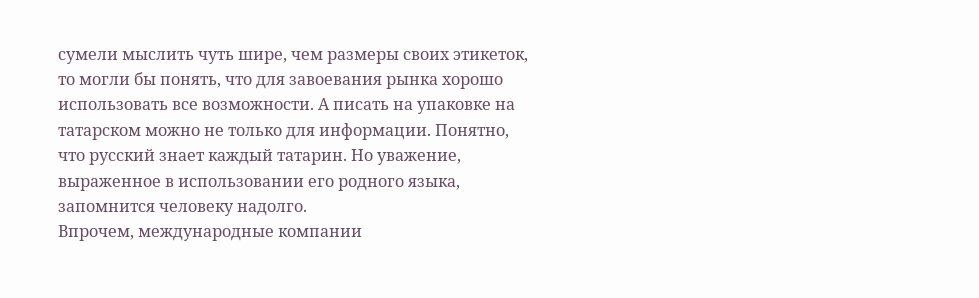сумели мыслить чуть шире, чем размеры своих этикеток, то могли бы понять, что для завоевания рынка хорошо использовать все возможности. А писать на упаковке на татарском можно не только для информации. Понятно, что русский знает каждый татарин. Но уважение, выраженное в использовании его родного языка, запомнится человеку надолго.
Впрочем, международные компании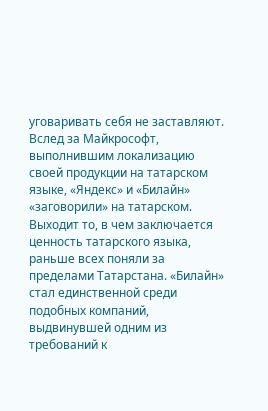уговаривать себя не заставляют. Вслед за Майкрософт, выполнившим локализацию своей продукции на татарском языке, «Яндекс» и «Билайн» «заговорили» на татарском. Выходит то, в чем заключается ценность татарского языка, раньше всех поняли за пределами Татарстана. «Билайн» стал единственной среди подобных компаний, выдвинувшей одним из требований к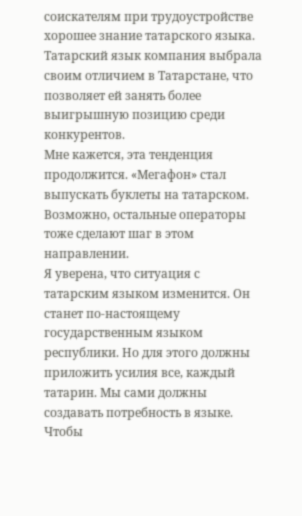соискателям при трудоустройстве хорошее знание татарского языка. Татарский язык компания выбрала своим отличием в Татарстане, что позволяет ей занять более выигрышную позицию среди конкурентов.
Мне кажется, эта тенденция продолжится. «Мегафон» стал выпускать буклеты на татарском. Возможно, остальные операторы тоже сделают шаг в этом направлении.
Я уверена, что ситуация с татарским языком изменится. Он станет по-настоящему государственным языком республики. Но для этого должны приложить усилия все, каждый татарин. Мы сами должны создавать потребность в языке.
Чтобы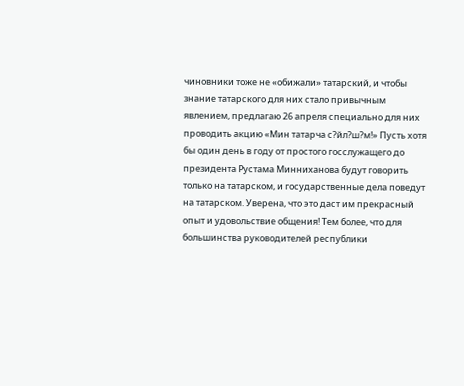чиновники тоже не «обижали» татарский, и чтобы знание татарского для них стало привычным явлением, предлагаю 26 апреля специально для них проводить акцию «Мин татарча с?йл?ш?м!» Пусть хотя бы один день в году от простого госслужащего до президента Рустама Минниханова будут говорить только на татарском, и государственные дела поведут на татарском. Уверена, что это даст им прекрасный опыт и удовольствие общения! Тем более, что для большинства руководителей республики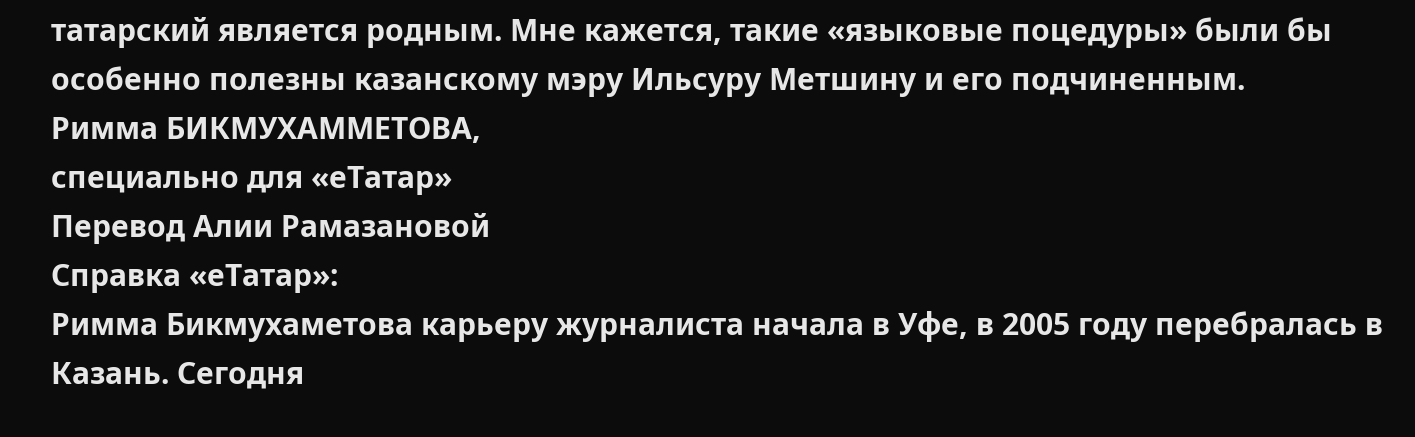татарский является родным. Мне кажется, такие «языковые поцедуры» были бы особенно полезны казанскому мэру Ильсуру Метшину и его подчиненным.
Римма БИКМУХАММЕТОВА,
специально для «еТатар»
Перевод Алии Рамазановой
Справка «еТатар»:
Римма Бикмухаметова карьеру журналиста начала в Уфе, в 2005 году перебралась в Казань. Сегодня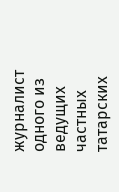журналист одного из ведущих частных татарских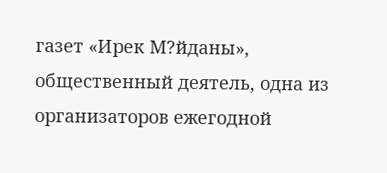газет «Ирек М?йданы», общественный деятель, одна из организаторов ежегодной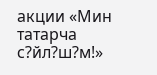акции «Мин татарча с?йл?ш?м!»